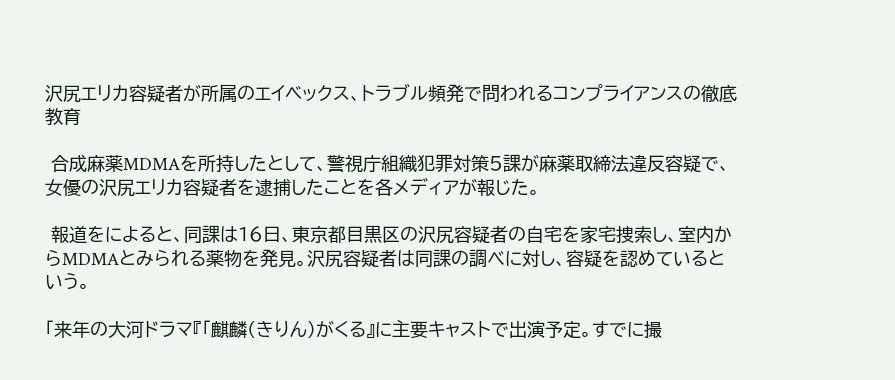沢尻エリカ容疑者が所属のエイベックス、トラブル頻発で問われるコンプライアンスの徹底教育

 合成麻薬MDMAを所持したとして、警視庁組織犯罪対策5課が麻薬取締法違反容疑で、女優の沢尻エリカ容疑者を逮捕したことを各メディアが報じた。

 報道をによると、同課は16日、東京都目黒区の沢尻容疑者の自宅を家宅捜索し、室内からMDMAとみられる薬物を発見。沢尻容疑者は同課の調べに対し、容疑を認めているという。

「来年の大河ドラマ『「麒麟(きりん)がくる』に主要キャストで出演予定。すでに撮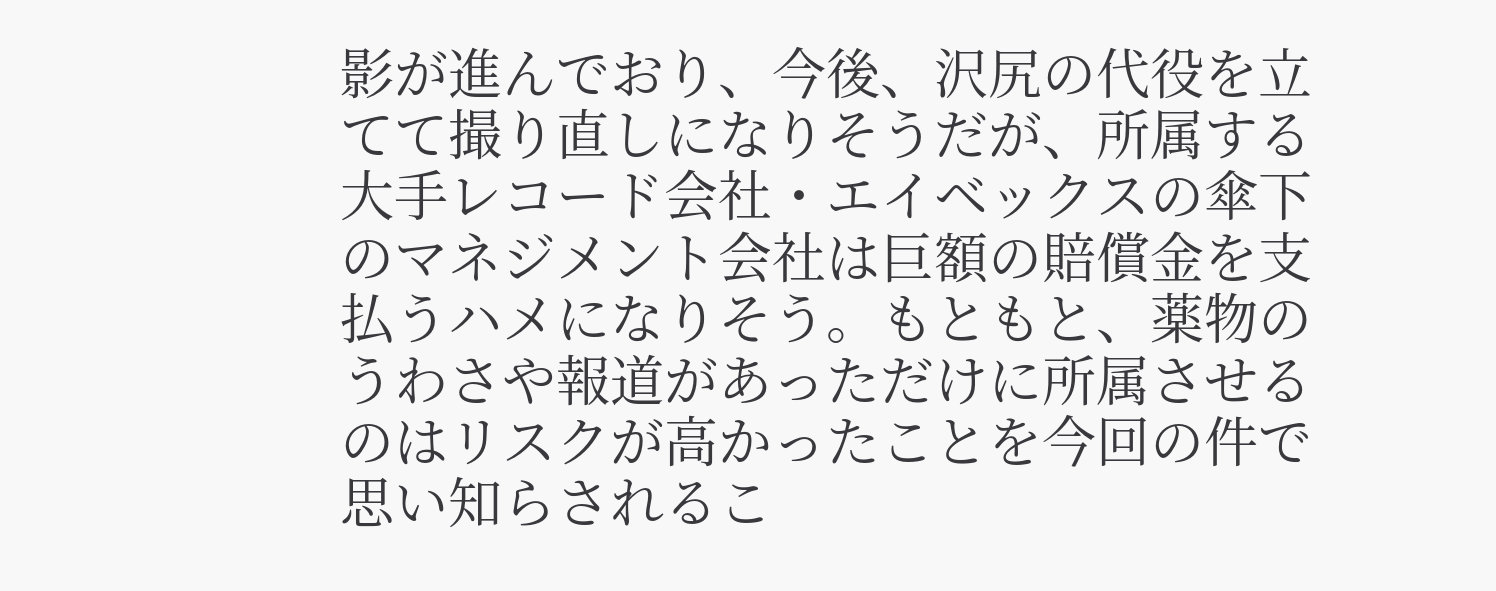影が進んでおり、今後、沢尻の代役を立てて撮り直しになりそうだが、所属する大手レコード会社・エイベックスの傘下のマネジメント会社は巨額の賠償金を支払うハメになりそう。もともと、薬物のうわさや報道があっただけに所属させるのはリスクが高かったことを今回の件で思い知らされるこ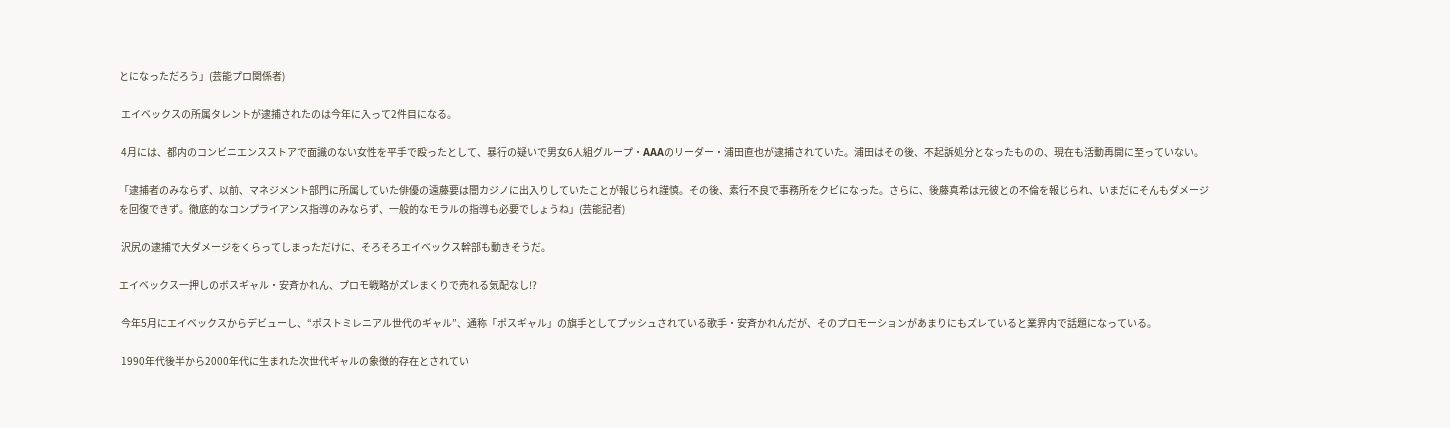とになっただろう」(芸能プロ関係者)

 エイベックスの所属タレントが逮捕されたのは今年に入って2件目になる。

 4月には、都内のコンビニエンスストアで面識のない女性を平手で殴ったとして、暴行の疑いで男女6人組グループ・AAAのリーダー・浦田直也が逮捕されていた。浦田はその後、不起訴処分となったものの、現在も活動再開に至っていない。

「逮捕者のみならず、以前、マネジメント部門に所属していた俳優の遠藤要は闇カジノに出入りしていたことが報じられ謹慎。その後、素行不良で事務所をクビになった。さらに、後藤真希は元彼との不倫を報じられ、いまだにそんもダメージを回復できず。徹底的なコンプライアンス指導のみならず、一般的なモラルの指導も必要でしょうね」(芸能記者)

 沢尻の逮捕で大ダメージをくらってしまっただけに、そろそろエイベックス幹部も動きそうだ。

エイベックス一押しのボスギャル・安斉かれん、プロモ戦略がズレまくりで売れる気配なし!?

 今年5月にエイベックスからデビューし、“ポストミレニアル世代のギャル”、通称「ポスギャル」の旗手としてプッシュされている歌手・安斉かれんだが、そのプロモーションがあまりにもズレていると業界内で話題になっている。

 1990年代後半から2000年代に生まれた次世代ギャルの象徴的存在とされてい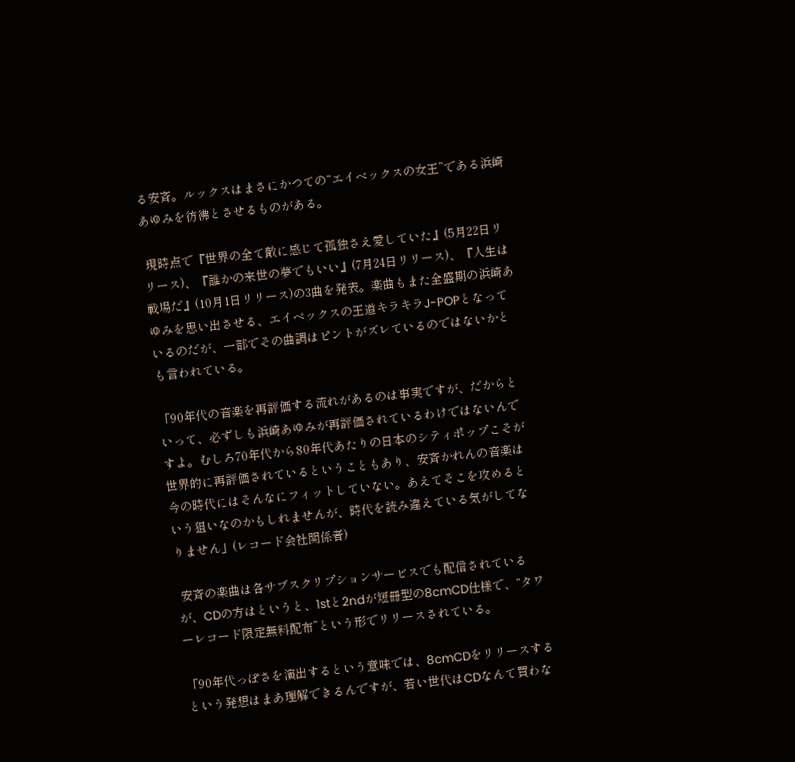る安斉。ルックスはまさにかつての“エイベックスの女王”である浜崎あゆみを彷彿とさせるものがある。

 現時点で『世界の全て敵に感じて孤独さえ愛していた』(5月22日リリース)、『誰かの来世の夢でもいい』(7月24日リリース)、『人生は戦場だ』(10月1日リリース)の3曲を発表。楽曲もまた全盛期の浜崎あゆみを思い出させる、エイベックスの王道キラキラJ-POPとなっているのだが、一部でその曲調はピントがズレているのではないかとも言われている。

「90年代の音楽を再評価する流れがあるのは事実ですが、だからといって、必ずしも浜崎あゆみが再評価されているわけではないんですよ。むしろ70年代から80年代あたりの日本のシティポップこそが世界的に再評価されているということもあり、安斉かれんの音楽は今の時代にはそんなにフィットしていない。あえてそこを攻めるという狙いなのかもしれませんが、時代を読み違えている気がしてなりません」(レコード会社関係者)

 安斉の楽曲は各サブスクリプションサービスでも配信されているが、CDの方はというと、1stと2ndが短冊型の8cmCD仕様で、“タワーレコード限定無料配布”という形でリリースされている。

「90年代っぽさを演出するという意味では、8cmCDをリリースするという発想はまあ理解できるんですが、若い世代はCDなんて買わな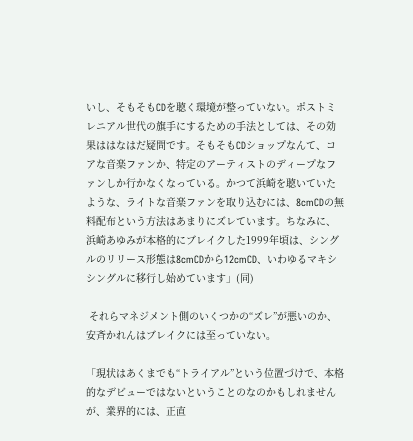いし、そもそもCDを聴く環境が整っていない。ポストミレニアル世代の旗手にするための手法としては、その効果ははなはだ疑問です。そもそもCDショップなんて、コアな音楽ファンか、特定のアーティストのディープなファンしか行かなくなっている。かつて浜崎を聴いていたような、ライトな音楽ファンを取り込むには、8cmCDの無料配布という方法はあまりにズレています。ちなみに、浜崎あゆみが本格的にブレイクした1999年頃は、シングルのリリース形態は8cmCDから12cmCD、いわゆるマキシシングルに移行し始めています」(同)

 それらマネジメント側のいくつかの“ズレ”が悪いのか、安斉かれんはブレイクには至っていない。

「現状はあくまでも“トライアル”という位置づけで、本格的なデビューではないということのなのかもしれませんが、業界的には、正直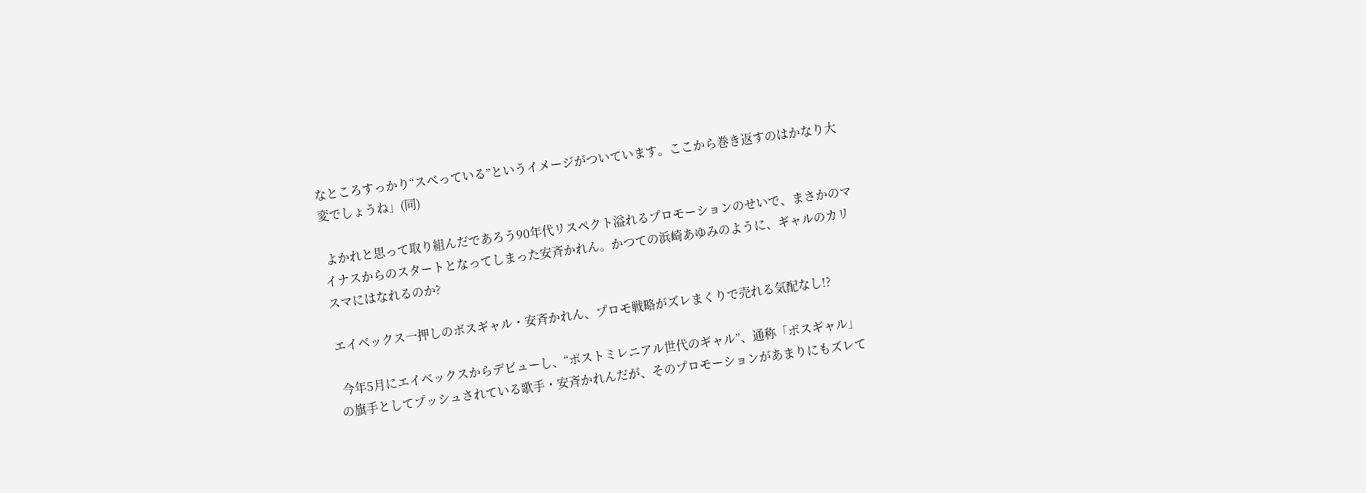なところすっかり“スベっている”というイメージがついています。ここから巻き返すのはかなり大変でしょうね」(同)

 よかれと思って取り組んだであろう90年代リスペクト溢れるプロモーションのせいで、まさかのマイナスからのスタートとなってしまった安斉かれん。かつての浜崎あゆみのように、ギャルのカリスマにはなれるのか?

エイベックス一押しのボスギャル・安斉かれん、プロモ戦略がズレまくりで売れる気配なし!?

 今年5月にエイベックスからデビューし、“ポストミレニアル世代のギャル”、通称「ポスギャル」の旗手としてプッシュされている歌手・安斉かれんだが、そのプロモーションがあまりにもズレて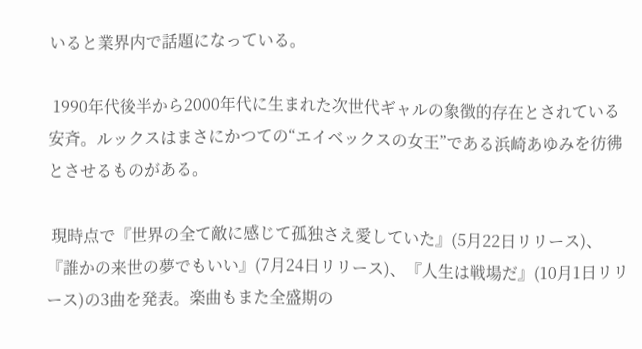いると業界内で話題になっている。

 1990年代後半から2000年代に生まれた次世代ギャルの象徴的存在とされている安斉。ルックスはまさにかつての“エイベックスの女王”である浜崎あゆみを彷彿とさせるものがある。

 現時点で『世界の全て敵に感じて孤独さえ愛していた』(5月22日リリース)、『誰かの来世の夢でもいい』(7月24日リリース)、『人生は戦場だ』(10月1日リリース)の3曲を発表。楽曲もまた全盛期の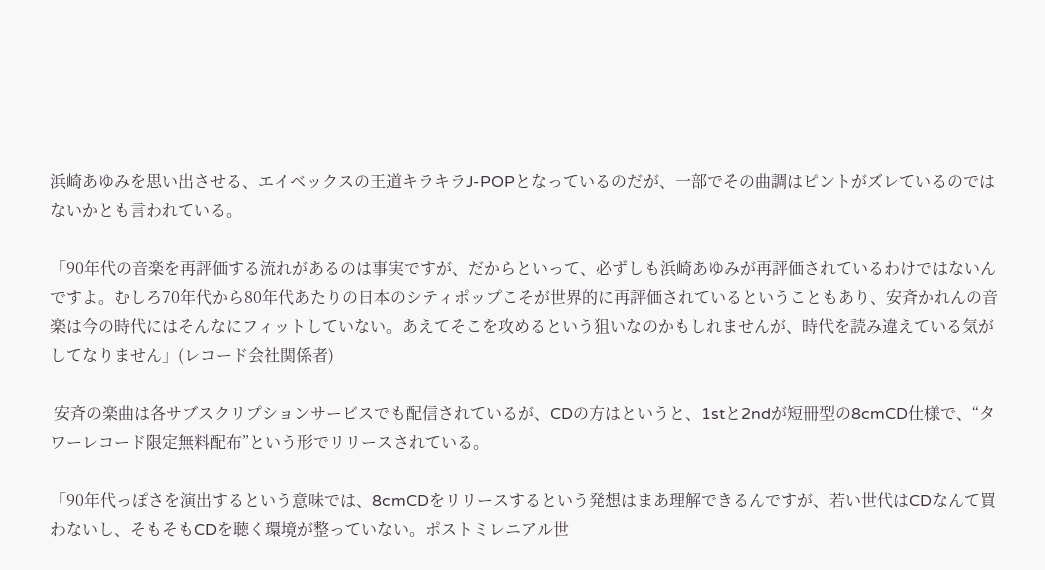浜崎あゆみを思い出させる、エイベックスの王道キラキラJ-POPとなっているのだが、一部でその曲調はピントがズレているのではないかとも言われている。

「90年代の音楽を再評価する流れがあるのは事実ですが、だからといって、必ずしも浜崎あゆみが再評価されているわけではないんですよ。むしろ70年代から80年代あたりの日本のシティポップこそが世界的に再評価されているということもあり、安斉かれんの音楽は今の時代にはそんなにフィットしていない。あえてそこを攻めるという狙いなのかもしれませんが、時代を読み違えている気がしてなりません」(レコード会社関係者)

 安斉の楽曲は各サブスクリプションサービスでも配信されているが、CDの方はというと、1stと2ndが短冊型の8cmCD仕様で、“タワーレコード限定無料配布”という形でリリースされている。

「90年代っぽさを演出するという意味では、8cmCDをリリースするという発想はまあ理解できるんですが、若い世代はCDなんて買わないし、そもそもCDを聴く環境が整っていない。ポストミレニアル世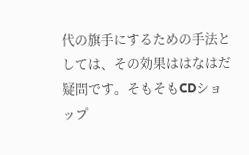代の旗手にするための手法としては、その効果ははなはだ疑問です。そもそもCDショップ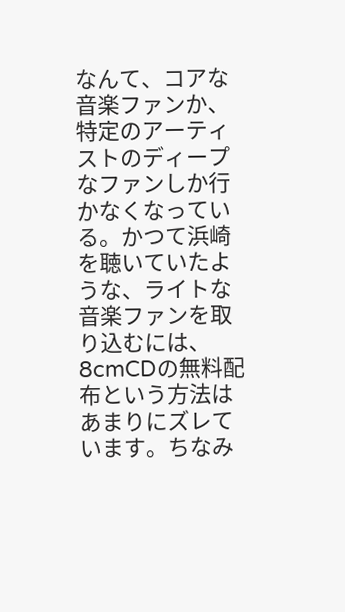なんて、コアな音楽ファンか、特定のアーティストのディープなファンしか行かなくなっている。かつて浜崎を聴いていたような、ライトな音楽ファンを取り込むには、8cmCDの無料配布という方法はあまりにズレています。ちなみ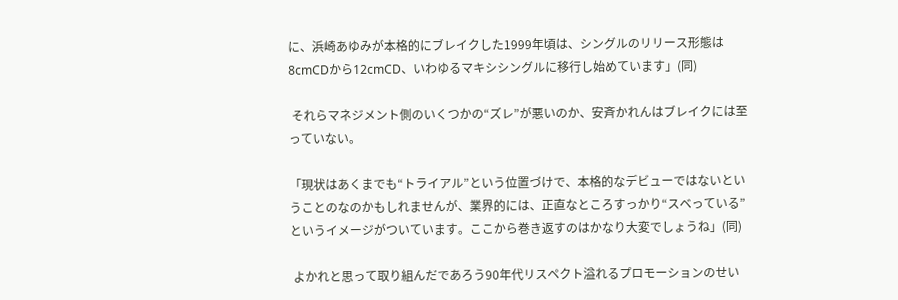に、浜崎あゆみが本格的にブレイクした1999年頃は、シングルのリリース形態は8cmCDから12cmCD、いわゆるマキシシングルに移行し始めています」(同)

 それらマネジメント側のいくつかの“ズレ”が悪いのか、安斉かれんはブレイクには至っていない。

「現状はあくまでも“トライアル”という位置づけで、本格的なデビューではないということのなのかもしれませんが、業界的には、正直なところすっかり“スベっている”というイメージがついています。ここから巻き返すのはかなり大変でしょうね」(同)

 よかれと思って取り組んだであろう90年代リスペクト溢れるプロモーションのせい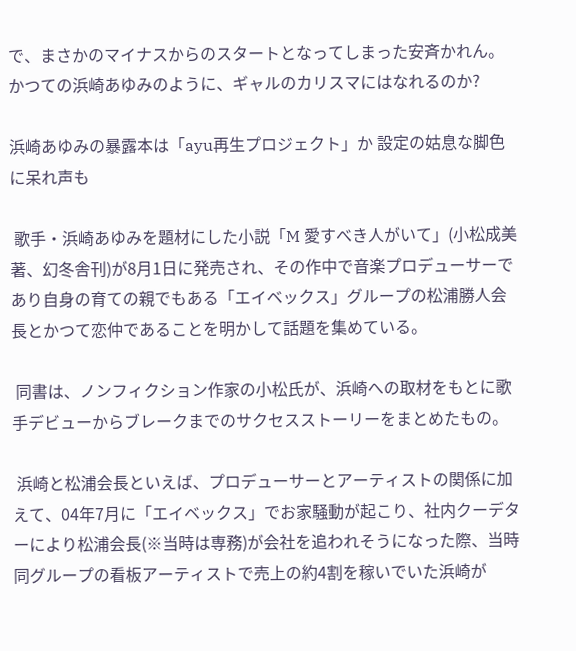で、まさかのマイナスからのスタートとなってしまった安斉かれん。かつての浜崎あゆみのように、ギャルのカリスマにはなれるのか?

浜崎あゆみの暴露本は「ayu再生プロジェクト」か 設定の姑息な脚色に呆れ声も

 歌手・浜崎あゆみを題材にした小説「M 愛すべき人がいて」(小松成美著、幻冬舎刊)が8月1日に発売され、その作中で音楽プロデューサーであり自身の育ての親でもある「エイベックス」グループの松浦勝人会長とかつて恋仲であることを明かして話題を集めている。

 同書は、ノンフィクション作家の小松氏が、浜崎への取材をもとに歌手デビューからブレークまでのサクセスストーリーをまとめたもの。

 浜崎と松浦会長といえば、プロデューサーとアーティストの関係に加えて、04年7月に「エイベックス」でお家騒動が起こり、社内クーデターにより松浦会長(※当時は専務)が会社を追われそうになった際、当時同グループの看板アーティストで売上の約4割を稼いでいた浜崎が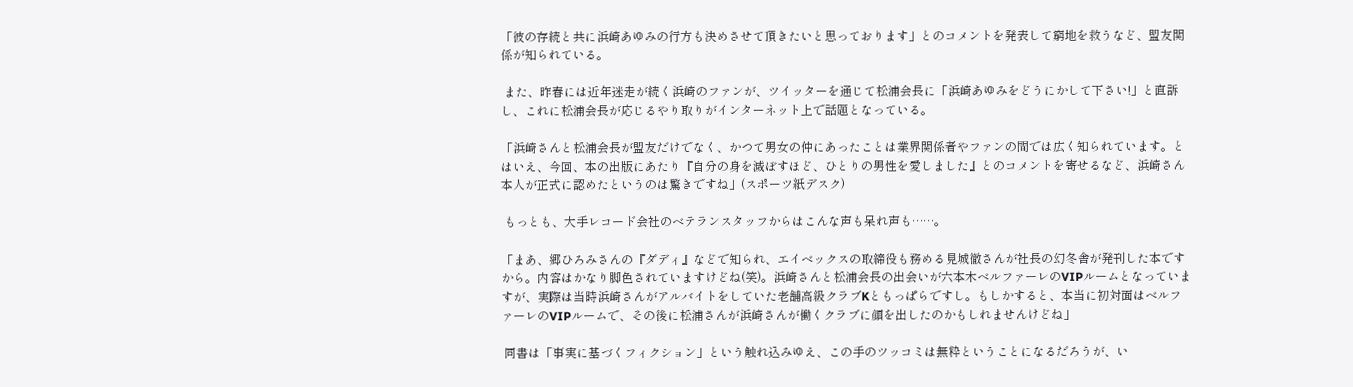「彼の存続と共に浜崎あゆみの行方も決めさせて頂きたいと思っております」とのコメントを発表して窮地を救うなど、盟友関係が知られている。

 また、昨春には近年迷走が続く浜崎のファンが、ツイッターを通じて松浦会長に「浜崎あゆみをどうにかして下さい!」と直訴し、これに松浦会長が応じるやり取りがインターネット上で話題となっている。

「浜崎さんと松浦会長が盟友だけでなく、かつて男女の仲にあったことは業界関係者やファンの間では広く知られています。とはいえ、今回、本の出版にあたり『自分の身を滅ぼすほど、ひとりの男性を愛しました』とのコメントを寄せるなど、浜崎さん本人が正式に認めたというのは驚きですね」(スポーツ紙デスク)

 もっとも、大手レコード会社のベテランスタッフからはこんな声も呆れ声も……。

「まあ、郷ひろみさんの『ダディ』などで知られ、エイベックスの取締役も務める見城徹さんが社長の幻冬舎が発刊した本ですから。内容はかなり脚色されていますけどね(笑)。浜崎さんと松浦会長の出会いが六本木ベルファーレのVIPルームとなっていますが、実際は当時浜崎さんがアルバイトをしていた老舗高級クラブKともっぱらですし。もしかすると、本当に初対面はベルファーレのVIPルームで、その後に松浦さんが浜崎さんが働くクラブに顔を出したのかもしれませんけどね」

 同書は「事実に基づくフィクション」という触れ込みゆえ、この手のツッコミは無粋ということになるだろうが、い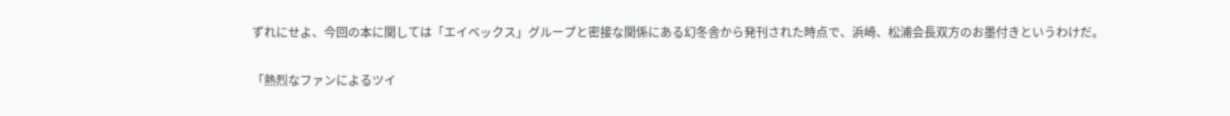ずれにせよ、今回の本に関しては「エイベックス」グループと密接な関係にある幻冬舎から発刊された時点で、浜崎、松浦会長双方のお墨付きというわけだ。

「熱烈なファンによるツイ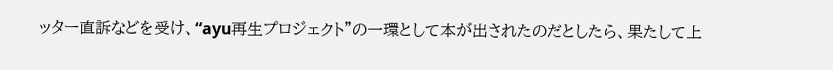ッター直訴などを受け、“ayu再生プロジェクト”の一環として本が出されたのだとしたら、果たして上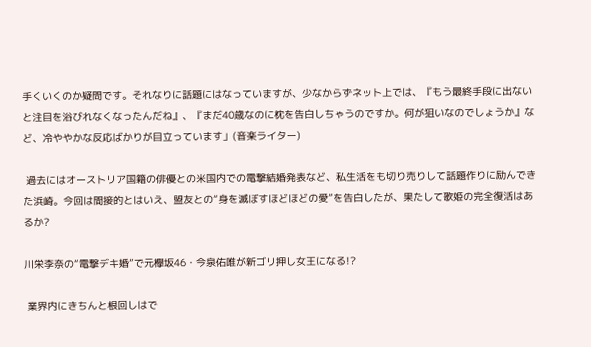手くいくのか疑問です。それなりに話題にはなっていますが、少なからずネット上では、『もう最終手段に出ないと注目を浴びれなくなったんだね』、『まだ40歳なのに枕を告白しちゃうのですか。何が狙いなのでしょうか』など、冷ややかな反応ばかりが目立っています」(音楽ライター)

 過去にはオーストリア国籍の俳優との米国内での電撃結婚発表など、私生活をも切り売りして話題作りに励んできた浜崎。今回は間接的とはいえ、盟友との“身を滅ぼすほどほどの愛”を告白したが、果たして歌姫の完全復活はあるか?

川栄李奈の“電撃デキ婚”で元欅坂46・今泉佑唯が新ゴリ押し女王になる!?

 業界内にきちんと根回しはで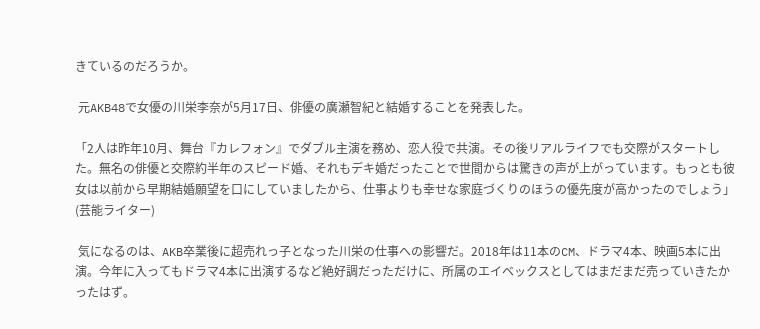きているのだろうか。

 元AKB48で女優の川栄李奈が5月17日、俳優の廣瀬智紀と結婚することを発表した。

「2人は昨年10月、舞台『カレフォン』でダブル主演を務め、恋人役で共演。その後リアルライフでも交際がスタートした。無名の俳優と交際約半年のスピード婚、それもデキ婚だったことで世間からは驚きの声が上がっています。もっとも彼女は以前から早期結婚願望を口にしていましたから、仕事よりも幸せな家庭づくりのほうの優先度が高かったのでしょう」(芸能ライター)

 気になるのは、AKB卒業後に超売れっ子となった川栄の仕事への影響だ。2018年は11本のCM、ドラマ4本、映画5本に出演。今年に入ってもドラマ4本に出演するなど絶好調だっただけに、所属のエイベックスとしてはまだまだ売っていきたかったはず。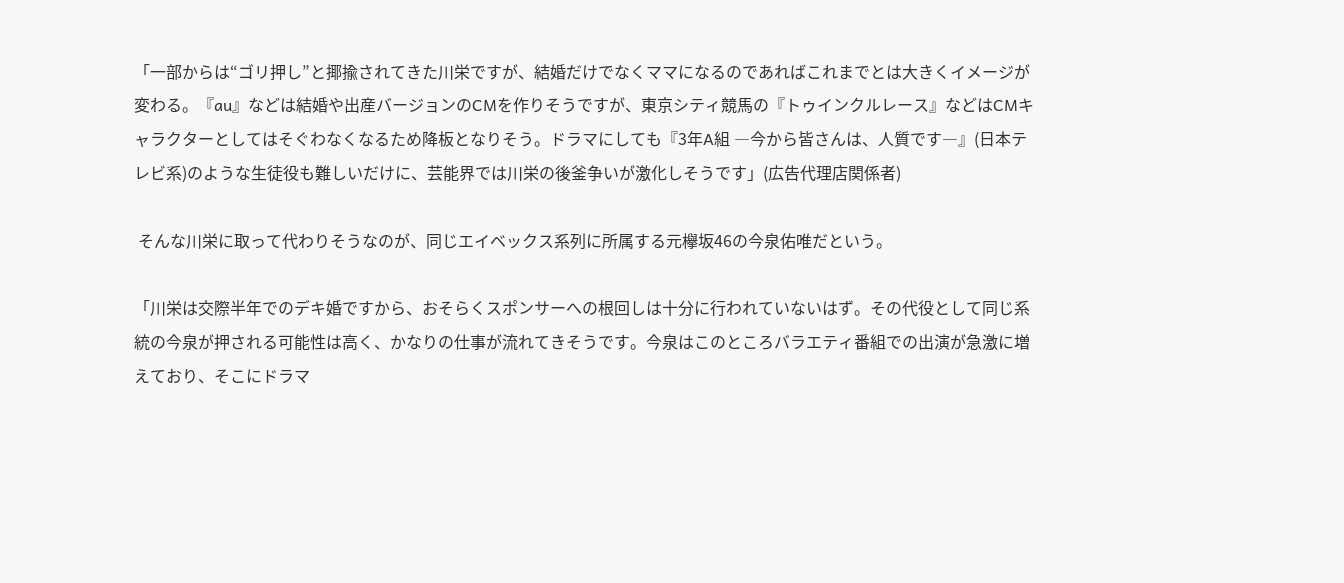「一部からは“ゴリ押し”と揶揄されてきた川栄ですが、結婚だけでなくママになるのであればこれまでとは大きくイメージが変わる。『au』などは結婚や出産バージョンのCMを作りそうですが、東京シティ競馬の『トゥインクルレース』などはCMキャラクターとしてはそぐわなくなるため降板となりそう。ドラマにしても『3年A組 ―今から皆さんは、人質です―』(日本テレビ系)のような生徒役も難しいだけに、芸能界では川栄の後釜争いが激化しそうです」(広告代理店関係者)

 そんな川栄に取って代わりそうなのが、同じエイベックス系列に所属する元欅坂46の今泉佑唯だという。

「川栄は交際半年でのデキ婚ですから、おそらくスポンサーへの根回しは十分に行われていないはず。その代役として同じ系統の今泉が押される可能性は高く、かなりの仕事が流れてきそうです。今泉はこのところバラエティ番組での出演が急激に増えており、そこにドラマ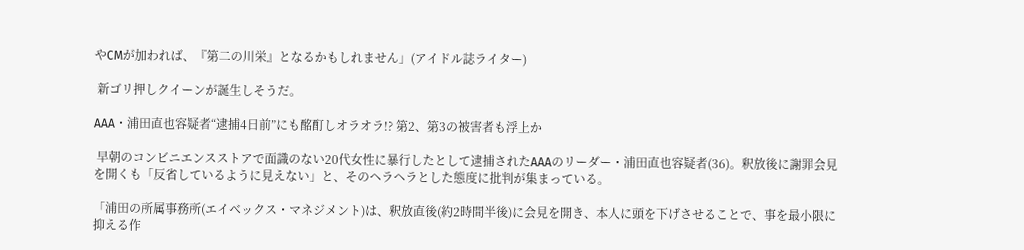やCMが加われば、『第二の川栄』となるかもしれません」(アイドル誌ライター)

 新ゴリ押しクイーンが誕生しそうだ。

AAA・浦田直也容疑者“逮捕4日前”にも酩酊しオラオラ!? 第2、第3の被害者も浮上か

 早朝のコンビニエンスストアで面識のない20代女性に暴行したとして逮捕されたAAAのリーダー・浦田直也容疑者(36)。釈放後に謝罪会見を開くも「反省しているように見えない」と、そのヘラヘラとした態度に批判が集まっている。

「浦田の所属事務所(エイベックス・マネジメント)は、釈放直後(約2時間半後)に会見を開き、本人に頭を下げさせることで、事を最小限に抑える作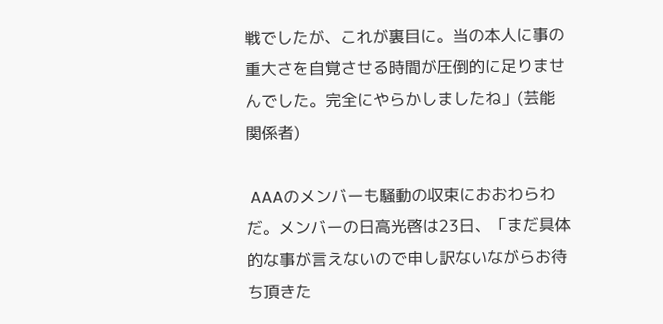戦でしたが、これが裏目に。当の本人に事の重大さを自覚させる時間が圧倒的に足りませんでした。完全にやらかしましたね」(芸能関係者)

 AAAのメンバーも騒動の収束におおわらわだ。メンバーの日高光啓は23日、「まだ具体的な事が言えないので申し訳ないながらお待ち頂きた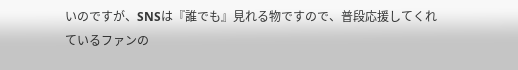いのですが、SNSは『誰でも』見れる物ですので、普段応援してくれているファンの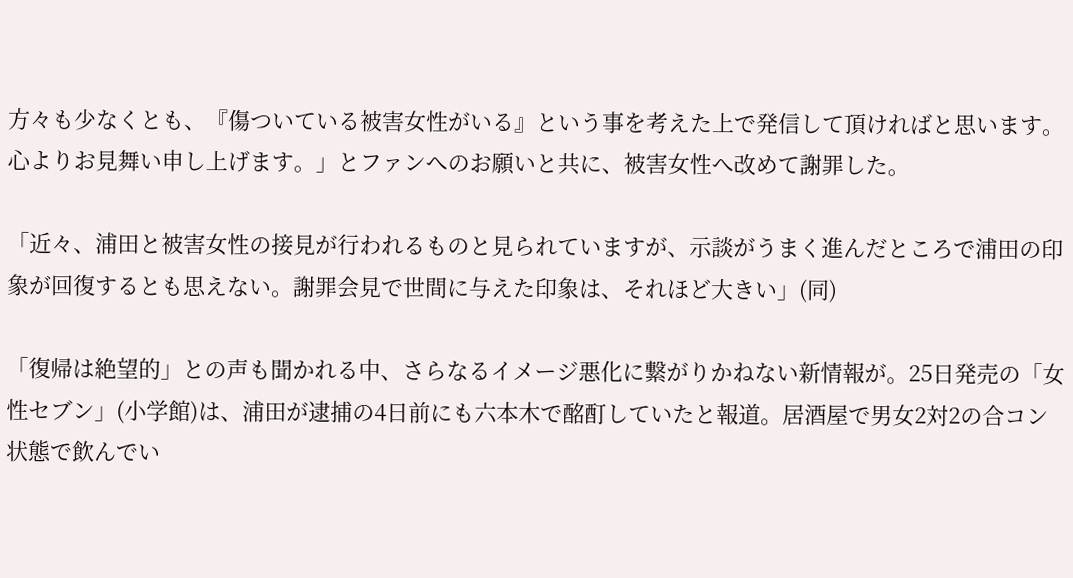方々も少なくとも、『傷ついている被害女性がいる』という事を考えた上で発信して頂ければと思います。心よりお見舞い申し上げます。」とファンへのお願いと共に、被害女性へ改めて謝罪した。

「近々、浦田と被害女性の接見が行われるものと見られていますが、示談がうまく進んだところで浦田の印象が回復するとも思えない。謝罪会見で世間に与えた印象は、それほど大きい」(同)

「復帰は絶望的」との声も聞かれる中、さらなるイメージ悪化に繋がりかねない新情報が。25日発売の「女性セブン」(小学館)は、浦田が逮捕の4日前にも六本木で酩酊していたと報道。居酒屋で男女2対2の合コン状態で飲んでい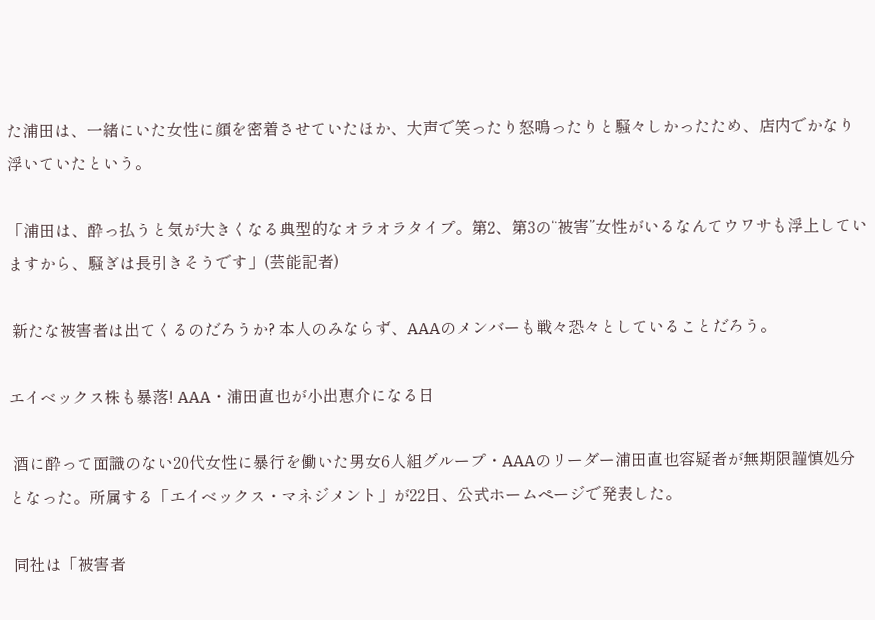た浦田は、一緒にいた女性に顔を密着させていたほか、大声で笑ったり怒鳴ったりと騒々しかったため、店内でかなり浮いていたという。

「浦田は、酔っ払うと気が大きくなる典型的なオラオラタイプ。第2、第3の“被害”女性がいるなんてウワサも浮上していますから、騒ぎは長引きそうです」(芸能記者)

 新たな被害者は出てくるのだろうか? 本人のみならず、AAAのメンバーも戦々恐々としていることだろう。

エイベックス株も暴落! AAA・浦田直也が小出恵介になる日

 酒に酔って面識のない20代女性に暴行を働いた男女6人組グループ・AAAのリーダー浦田直也容疑者が無期限謹慎処分となった。所属する「エイベックス・マネジメント」が22日、公式ホームページで発表した。

 同社は「被害者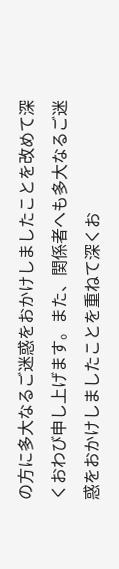の方に多大なるご迷惑をおかけしましたことを改めて深くおわび申し上げます。また、関係者へも多大なるご迷惑をおかけしましたことを重ねて深くお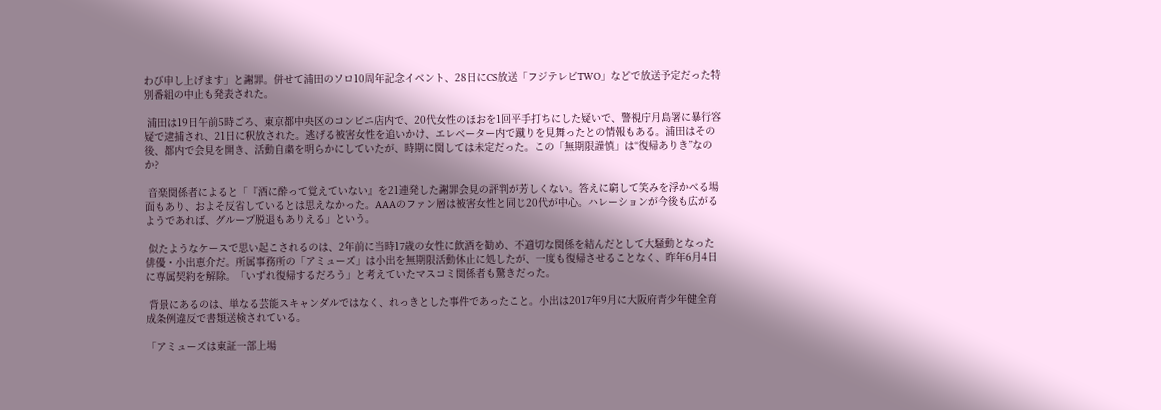わび申し上げます」と謝罪。併せて浦田のソロ10周年記念イベント、28日にCS放送「フジテレビTWO」などで放送予定だった特別番組の中止も発表された。

 浦田は19日午前5時ごろ、東京都中央区のコンビニ店内で、20代女性のほおを1回平手打ちにした疑いで、警視庁月島署に暴行容疑で逮捕され、21日に釈放された。逃げる被害女性を追いかけ、エレベーター内で蹴りを見舞ったとの情報もある。浦田はその後、都内で会見を開き、活動自粛を明らかにしていたが、時期に関しては未定だった。この「無期限謹慎」は“復帰ありき”なのか?

 音楽関係者によると「『酒に酔って覚えていない』を21連発した謝罪会見の評判が芳しくない。答えに窮して笑みを浮かべる場面もあり、およそ反省しているとは思えなかった。AAAのファン層は被害女性と同じ20代が中心。ハレーションが今後も広がるようであれば、グループ脱退もありえる」という。

 似たようなケースで思い起こされるのは、2年前に当時17歳の女性に飲酒を勧め、不適切な関係を結んだとして大騒動となった俳優・小出恵介だ。所属事務所の「アミューズ」は小出を無期限活動休止に処したが、一度も復帰させることなく、昨年6月4日に専属契約を解除。「いずれ復帰するだろう」と考えていたマスコミ関係者も驚きだった。

 背景にあるのは、単なる芸能スキャンダルではなく、れっきとした事件であったこと。小出は2017年9月に大阪府青少年健全育成条例違反で書類送検されている。

「アミューズは東証一部上場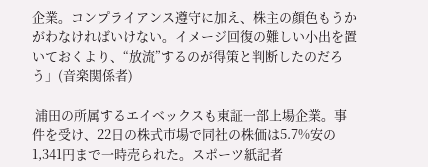企業。コンプライアンス遵守に加え、株主の顔色もうかがわなければいけない。イメージ回復の難しい小出を置いておくより、“放流”するのが得策と判断したのだろう」(音楽関係者)

 浦田の所属するエイベックスも東証一部上場企業。事件を受け、22日の株式市場で同社の株価は5.7%安の1,341円まで一時売られた。スポーツ紙記者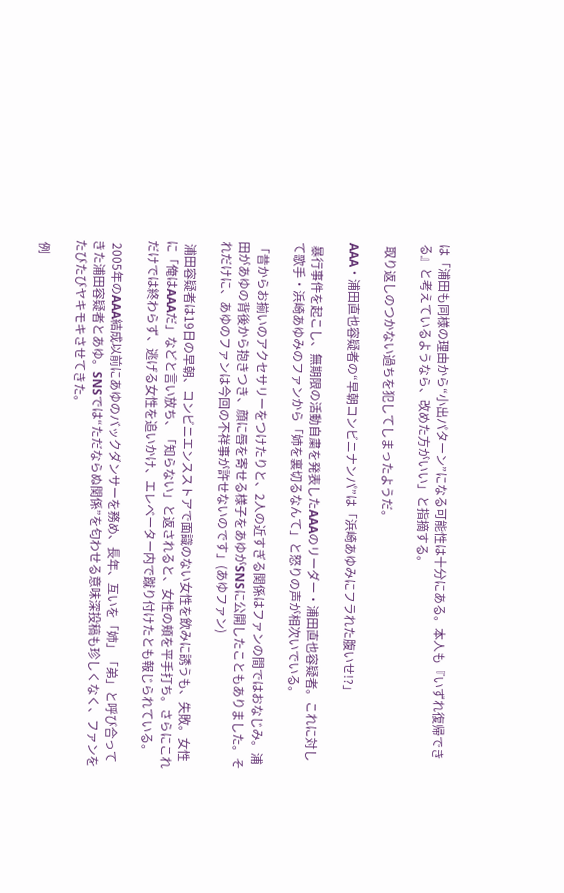は「浦田も同様の理由から“小出パターン”になる可能性は十分にある。本人も『いずれ復帰できる』と考えているようなら、改めた方がいい」と指摘する。

 取り返しのつかない過ちを犯してしまったようだ。

AAA・浦田直也容疑者の“早朝コンビニナンパ”は「浜崎あゆみにフラれた腹いせ!?」

 暴行事件を起こし、無期限の活動自粛を発表したAAAのリーダー・浦田直也容疑者。これに対して歌手・浜崎あゆみのファンから「姉を裏切るなんて」と怒りの声が相次いでいる。

「昔からお揃いのアクセサリーをつけたりと、2人の近すぎる関係はファンの間ではおなじみ。浦田があゆの背後から抱きつき、顔に唇を寄せる様子をあゆがSNSに公開したこともありました。それだけに、あゆのファンは今回の不祥事が許せないのです」(あゆファン)

 浦田容疑者は19日の早朝、コンビニエンスストアで面識のない女性を飲みに誘うも、失敗。女性に「俺はAAAだ」などと言い放ち、「知らない」と返されると、女性の頬を平手打ち。さらにこれだけでは終わらず、逃げる女性を追いかけ、エレベーター内で蹴り付けたとも報じられている。

 2005年のAAA結成以前にあゆのバックダンサーを務め、長年、互いを「姉」「弟」と呼び合ってきた浦田容疑者とあゆ。SNSでは“ただならぬ関係”を匂わせる意味深投稿も珍しくなく、ファンをたびたびヤキモキさせてきた。

 例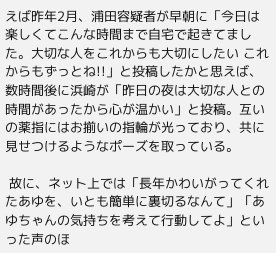えば昨年2月、浦田容疑者が早朝に「今日は楽しくてこんな時間まで自宅で起きてました。大切な人をこれからも大切にしたい これからもずっとね!!」と投稿したかと思えば、数時間後に浜崎が「昨日の夜は大切な人との時間があったから心が温かい」と投稿。互いの薬指にはお揃いの指輪が光っており、共に見せつけるようなポーズを取っている。

 故に、ネット上では「長年かわいがってくれたあゆを、いとも簡単に裏切るなんて」「あゆちゃんの気持ちを考えて行動してよ」といった声のほ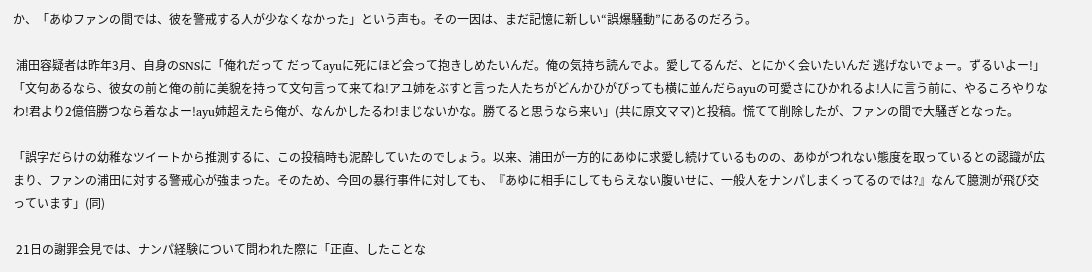か、「あゆファンの間では、彼を警戒する人が少なくなかった」という声も。その一因は、まだ記憶に新しい“誤爆騒動”にあるのだろう。

 浦田容疑者は昨年3月、自身のSNSに「俺れだって だってayuに死にほど会って抱きしめたいんだ。俺の気持ち読んでよ。愛してるんだ、とにかく会いたいんだ 逃げないでょー。ずるいよー!」「文句あるなら、彼女の前と俺の前に美貌を持って文句言って来てね!アユ姉をぶすと言った人たちがどんかひがびっても横に並んだらayuの可愛さにひかれるよ!人に言う前に、やるころやりなわ!君より2億倍勝つなら着なよー!ayu姉超えたら俺が、なんかしたるわ!まじないかな。勝てると思うなら来い」(共に原文ママ)と投稿。慌てて削除したが、ファンの間で大騒ぎとなった。

「誤字だらけの幼稚なツイートから推測するに、この投稿時も泥酔していたのでしょう。以来、浦田が一方的にあゆに求愛し続けているものの、あゆがつれない態度を取っているとの認識が広まり、ファンの浦田に対する警戒心が強まった。そのため、今回の暴行事件に対しても、『あゆに相手にしてもらえない腹いせに、一般人をナンパしまくってるのでは?』なんて臆測が飛び交っています」(同)

 21日の謝罪会見では、ナンパ経験について問われた際に「正直、したことな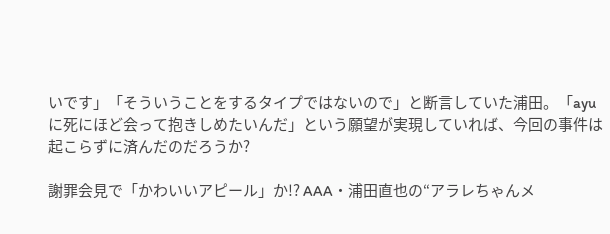いです」「そういうことをするタイプではないので」と断言していた浦田。「ayuに死にほど会って抱きしめたいんだ」という願望が実現していれば、今回の事件は起こらずに済んだのだろうか?

謝罪会見で「かわいいアピール」か!? AAA・浦田直也の“アラレちゃんメ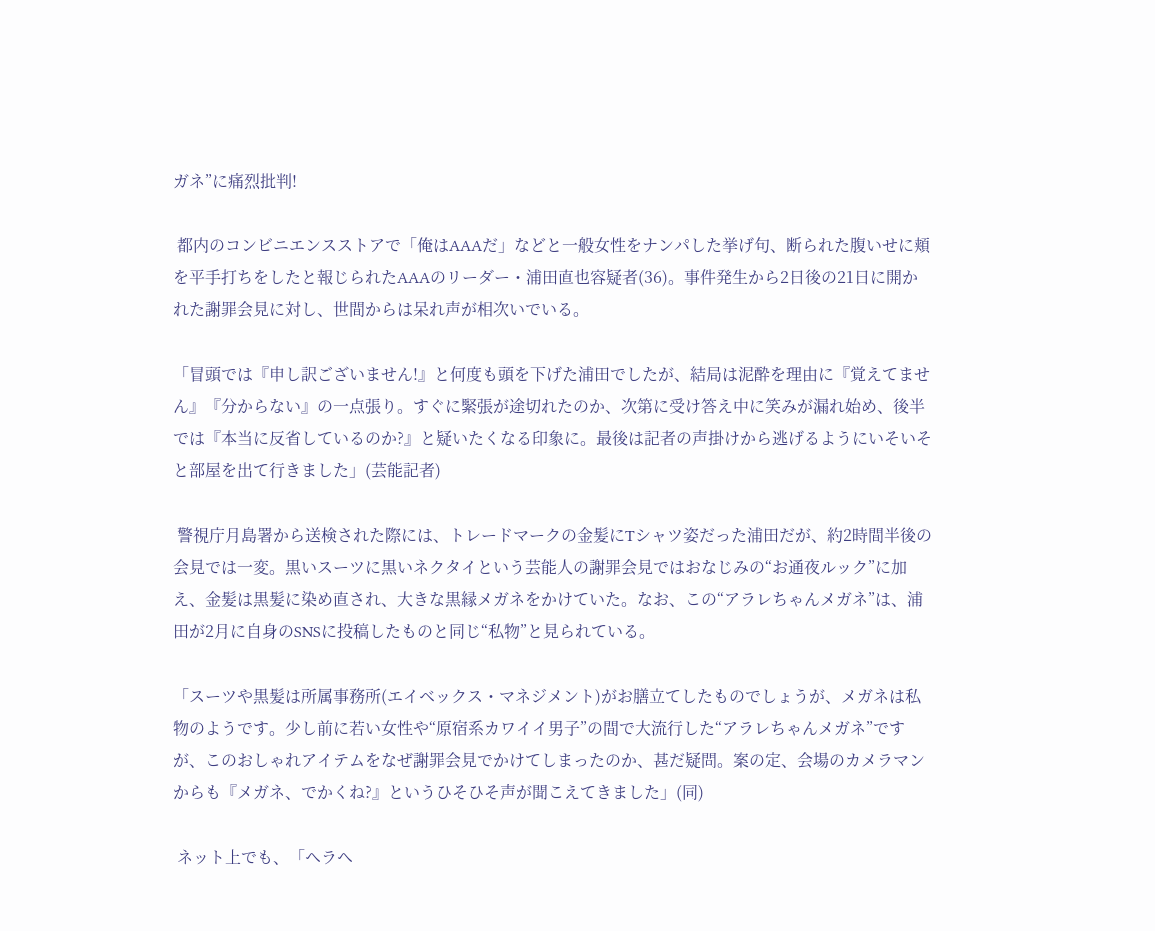ガネ”に痛烈批判!

 都内のコンビニエンスストアで「俺はAAAだ」などと一般女性をナンパした挙げ句、断られた腹いせに頬を平手打ちをしたと報じられたAAAのリーダー・浦田直也容疑者(36)。事件発生から2日後の21日に開かれた謝罪会見に対し、世間からは呆れ声が相次いでいる。

「冒頭では『申し訳ございません!』と何度も頭を下げた浦田でしたが、結局は泥酔を理由に『覚えてません』『分からない』の一点張り。すぐに緊張が途切れたのか、次第に受け答え中に笑みが漏れ始め、後半では『本当に反省しているのか?』と疑いたくなる印象に。最後は記者の声掛けから逃げるようにいそいそと部屋を出て行きました」(芸能記者)

 警視庁月島署から送検された際には、トレードマークの金髪にTシャツ姿だった浦田だが、約2時間半後の会見では一変。黒いスーツに黒いネクタイという芸能人の謝罪会見ではおなじみの“お通夜ルック”に加え、金髪は黒髪に染め直され、大きな黒縁メガネをかけていた。なお、この“アラレちゃんメガネ”は、浦田が2月に自身のSNSに投稿したものと同じ“私物”と見られている。

「スーツや黒髪は所属事務所(エイベックス・マネジメント)がお膳立てしたものでしょうが、メガネは私物のようです。少し前に若い女性や“原宿系カワイイ男子”の間で大流行した“アラレちゃんメガネ”ですが、このおしゃれアイテムをなぜ謝罪会見でかけてしまったのか、甚だ疑問。案の定、会場のカメラマンからも『メガネ、でかくね?』というひそひそ声が聞こえてきました」(同)

 ネット上でも、「ヘラヘ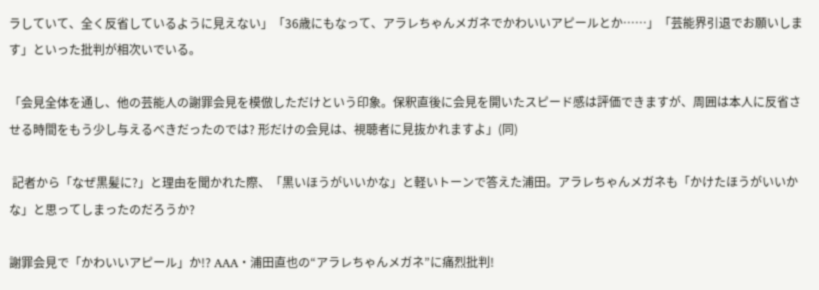ラしていて、全く反省しているように見えない」「36歳にもなって、アラレちゃんメガネでかわいいアピールとか……」「芸能界引退でお願いします」といった批判が相次いでいる。

「会見全体を通し、他の芸能人の謝罪会見を模倣しただけという印象。保釈直後に会見を開いたスピード感は評価できますが、周囲は本人に反省させる時間をもう少し与えるべきだったのでは? 形だけの会見は、視聴者に見抜かれますよ」(同)

 記者から「なぜ黒髪に?」と理由を聞かれた際、「黒いほうがいいかな」と軽いトーンで答えた浦田。アラレちゃんメガネも「かけたほうがいいかな」と思ってしまったのだろうか?

謝罪会見で「かわいいアピール」か!? AAA・浦田直也の“アラレちゃんメガネ”に痛烈批判!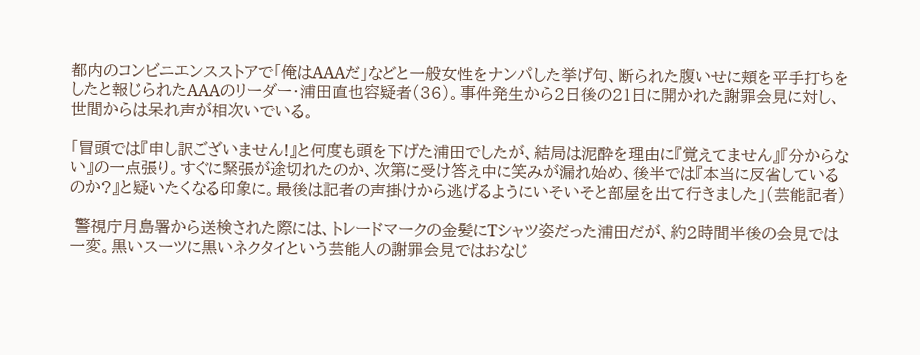都内のコンビニエンスストアで「俺はAAAだ」などと一般女性をナンパした挙げ句、断られた腹いせに頬を平手打ちをしたと報じられたAAAのリーダー・浦田直也容疑者(36)。事件発生から2日後の21日に開かれた謝罪会見に対し、世間からは呆れ声が相次いでいる。

「冒頭では『申し訳ございません!』と何度も頭を下げた浦田でしたが、結局は泥酔を理由に『覚えてません』『分からない』の一点張り。すぐに緊張が途切れたのか、次第に受け答え中に笑みが漏れ始め、後半では『本当に反省しているのか?』と疑いたくなる印象に。最後は記者の声掛けから逃げるようにいそいそと部屋を出て行きました」(芸能記者)

 警視庁月島署から送検された際には、トレードマークの金髪にTシャツ姿だった浦田だが、約2時間半後の会見では一変。黒いスーツに黒いネクタイという芸能人の謝罪会見ではおなじ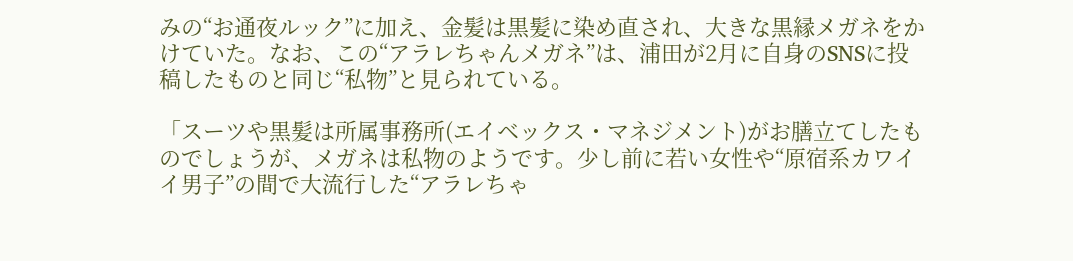みの“お通夜ルック”に加え、金髪は黒髪に染め直され、大きな黒縁メガネをかけていた。なお、この“アラレちゃんメガネ”は、浦田が2月に自身のSNSに投稿したものと同じ“私物”と見られている。

「スーツや黒髪は所属事務所(エイベックス・マネジメント)がお膳立てしたものでしょうが、メガネは私物のようです。少し前に若い女性や“原宿系カワイイ男子”の間で大流行した“アラレちゃ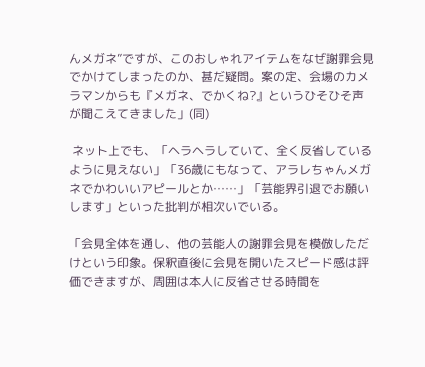んメガネ”ですが、このおしゃれアイテムをなぜ謝罪会見でかけてしまったのか、甚だ疑問。案の定、会場のカメラマンからも『メガネ、でかくね?』というひそひそ声が聞こえてきました」(同)

 ネット上でも、「ヘラヘラしていて、全く反省しているように見えない」「36歳にもなって、アラレちゃんメガネでかわいいアピールとか……」「芸能界引退でお願いします」といった批判が相次いでいる。

「会見全体を通し、他の芸能人の謝罪会見を模倣しただけという印象。保釈直後に会見を開いたスピード感は評価できますが、周囲は本人に反省させる時間を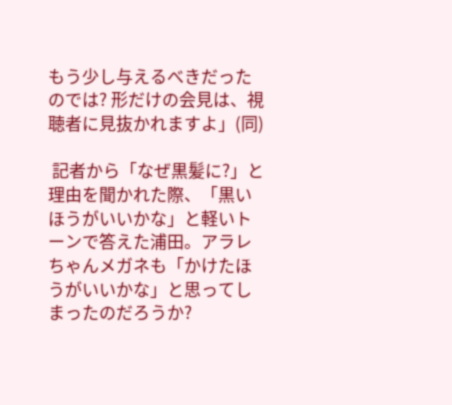もう少し与えるべきだったのでは? 形だけの会見は、視聴者に見抜かれますよ」(同)

 記者から「なぜ黒髪に?」と理由を聞かれた際、「黒いほうがいいかな」と軽いトーンで答えた浦田。アラレちゃんメガネも「かけたほうがいいかな」と思ってしまったのだろうか?